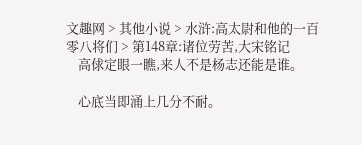文趣网 > 其他小说 > 水浒:高太尉和他的一百零八将们 > 第148章:诸位劳苦,大宋铭记
    高俅定眼一瞧,来人不是杨志还能是谁。

    心底当即涌上几分不耐。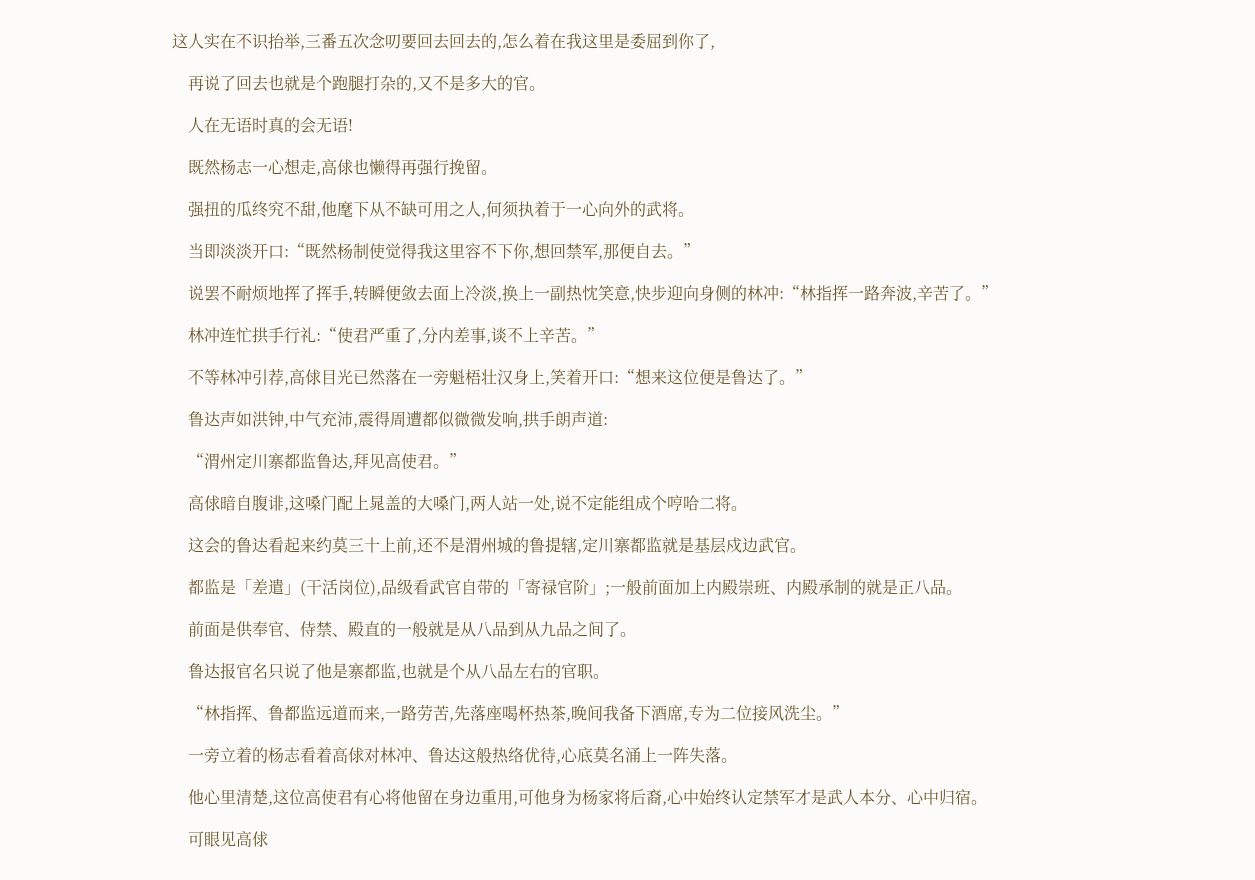这人实在不识抬举,三番五次念叨要回去回去的,怎么着在我这里是委屈到你了,

    再说了回去也就是个跑腿打杂的,又不是多大的官。

    人在无语时真的会无语!

    既然杨志一心想走,高俅也懒得再强行挽留。

    强扭的瓜终究不甜,他麾下从不缺可用之人,何须执着于一心向外的武将。

    当即淡淡开口:“既然杨制使觉得我这里容不下你,想回禁军,那便自去。”

    说罢不耐烦地挥了挥手,转瞬便敛去面上冷淡,换上一副热忱笑意,快步迎向身侧的林冲:“林指挥一路奔波,辛苦了。”

    林冲连忙拱手行礼:“使君严重了,分内差事,谈不上辛苦。”

    不等林冲引荐,高俅目光已然落在一旁魁梧壮汉身上,笑着开口:“想来这位便是鲁达了。”

    鲁达声如洪钟,中气充沛,震得周遭都似微微发响,拱手朗声道:

    “渭州定川寨都监鲁达,拜见高使君。”

    高俅暗自腹诽,这嗓门配上晁盖的大嗓门,两人站一处,说不定能组成个哼哈二将。

    这会的鲁达看起来约莫三十上前,还不是渭州城的鲁提辖,定川寨都监就是基层戍边武官。

    都监是「差遣」(干活岗位),品级看武官自带的「寄禄官阶」;一般前面加上内殿崇班、内殿承制的就是正八品。

    前面是供奉官、侍禁、殿直的一般就是从八品到从九品之间了。

    鲁达报官名只说了他是寨都监,也就是个从八品左右的官职。

    “林指挥、鲁都监远道而来,一路劳苦,先落座喝杯热茶,晚间我备下酒席,专为二位接风洗尘。”

    一旁立着的杨志看着高俅对林冲、鲁达这般热络优待,心底莫名涌上一阵失落。

    他心里清楚,这位高使君有心将他留在身边重用,可他身为杨家将后裔,心中始终认定禁军才是武人本分、心中归宿。

    可眼见高俅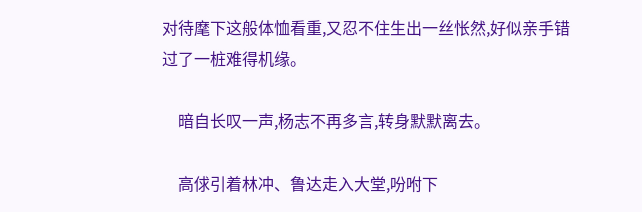对待麾下这般体恤看重,又忍不住生出一丝怅然,好似亲手错过了一桩难得机缘。

    暗自长叹一声,杨志不再多言,转身默默离去。

    高俅引着林冲、鲁达走入大堂,吩咐下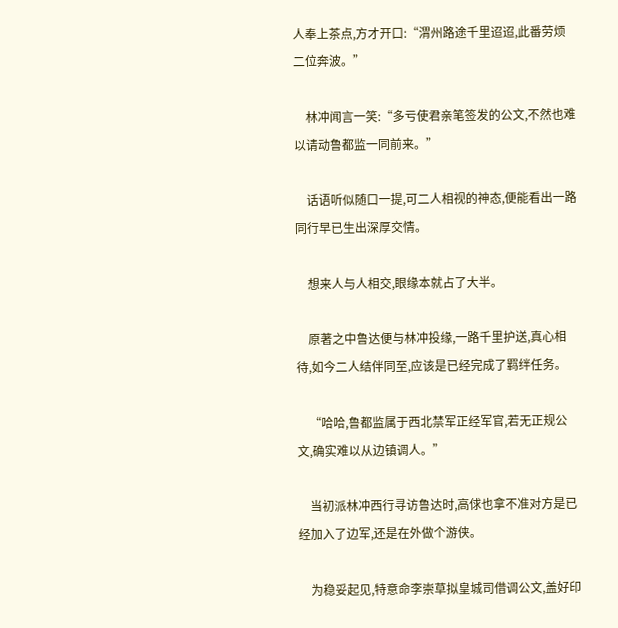人奉上茶点,方才开口:“渭州路途千里迢迢,此番劳烦二位奔波。”

    林冲闻言一笑:“多亏使君亲笔签发的公文,不然也难以请动鲁都监一同前来。”

    话语听似随口一提,可二人相视的神态,便能看出一路同行早已生出深厚交情。

    想来人与人相交,眼缘本就占了大半。

    原著之中鲁达便与林冲投缘,一路千里护送,真心相待,如今二人结伴同至,应该是已经完成了羁绊任务。

    “哈哈,鲁都监属于西北禁军正经军官,若无正规公文,确实难以从边镇调人。”

    当初派林冲西行寻访鲁达时,高俅也拿不准对方是已经加入了边军,还是在外做个游侠。

    为稳妥起见,特意命李崇草拟皇城司借调公文,盖好印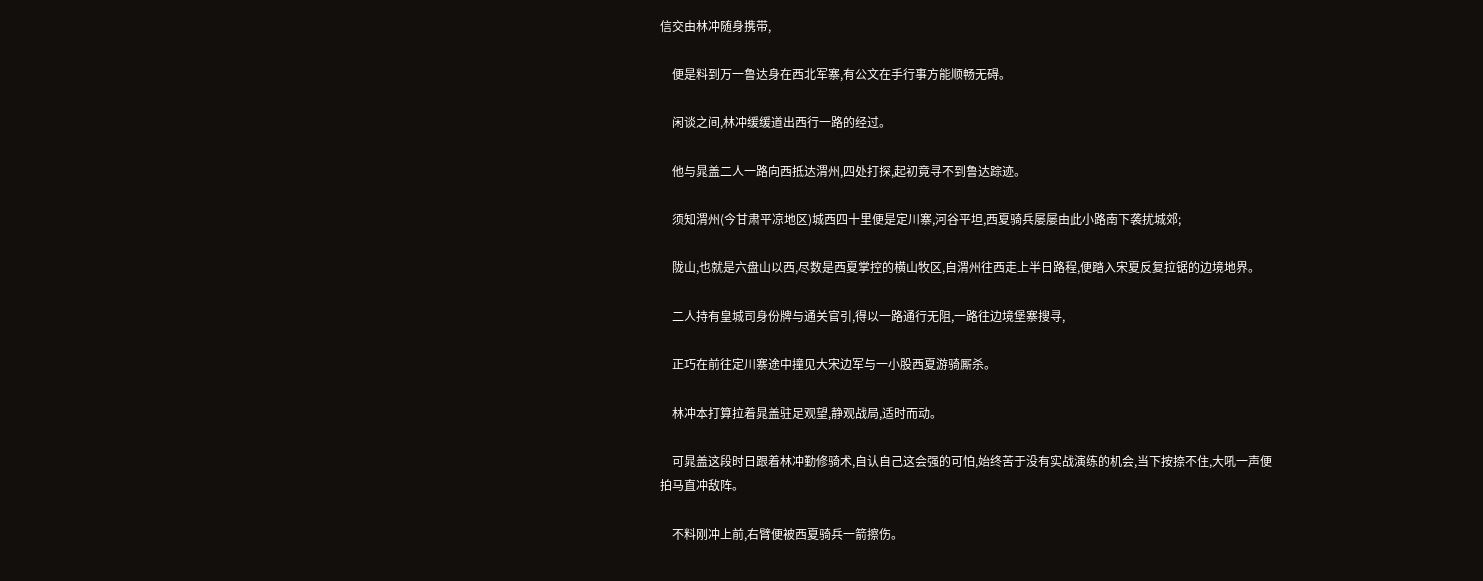信交由林冲随身携带,

    便是料到万一鲁达身在西北军寨,有公文在手行事方能顺畅无碍。

    闲谈之间,林冲缓缓道出西行一路的经过。

    他与晁盖二人一路向西抵达渭州,四处打探,起初竟寻不到鲁达踪迹。

    须知渭州(今甘肃平凉地区)城西四十里便是定川寨,河谷平坦,西夏骑兵屡屡由此小路南下袭扰城郊;

    陇山,也就是六盘山以西,尽数是西夏掌控的横山牧区,自渭州往西走上半日路程,便踏入宋夏反复拉锯的边境地界。

    二人持有皇城司身份牌与通关官引,得以一路通行无阻,一路往边境堡寨搜寻,

    正巧在前往定川寨途中撞见大宋边军与一小股西夏游骑厮杀。

    林冲本打算拉着晁盖驻足观望,静观战局,适时而动。

    可晁盖这段时日跟着林冲勤修骑术,自认自己这会强的可怕,始终苦于没有实战演练的机会,当下按捺不住,大吼一声便拍马直冲敌阵。

    不料刚冲上前,右臂便被西夏骑兵一箭擦伤。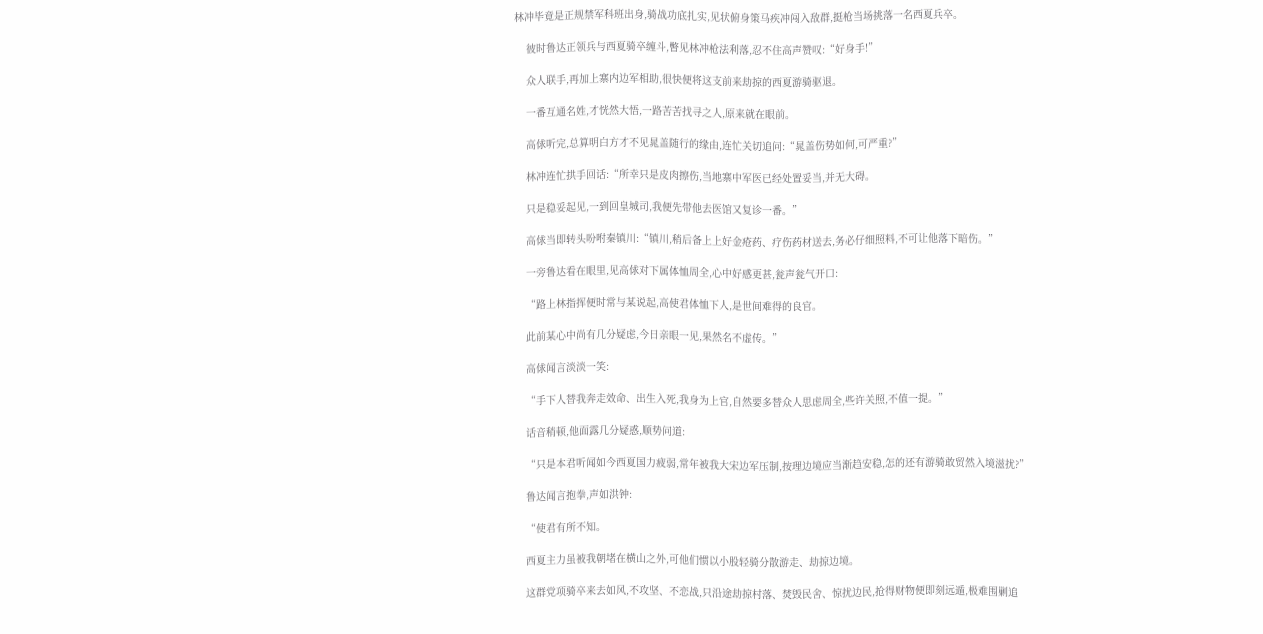林冲毕竟是正规禁军科班出身,骑战功底扎实,见状俯身策马疾冲闯入敌群,挺枪当场挑落一名西夏兵卒。

    彼时鲁达正领兵与西夏骑卒缠斗,瞥见林冲枪法利落,忍不住高声赞叹:“好身手!”

    众人联手,再加上寨内边军相助,很快便将这支前来劫掠的西夏游骑驱退。

    一番互通名姓,才恍然大悟,一路苦苦找寻之人,原来就在眼前。

    高俅听完,总算明白方才不见晁盖随行的缘由,连忙关切追问:“晁盖伤势如何,可严重?”

    林冲连忙拱手回话:“所幸只是皮肉擦伤,当地寨中军医已经处置妥当,并无大碍。

    只是稳妥起见,一到回皇城司,我便先带他去医馆又复诊一番。”

    高俅当即转头吩咐秦镇川:“镇川,稍后备上上好金疮药、疗伤药材送去,务必仔细照料,不可让他落下暗伤。”

    一旁鲁达看在眼里,见高俅对下属体恤周全,心中好感更甚,瓮声瓮气开口:

    “路上林指挥便时常与某说起,高使君体恤下人,是世间难得的良官。

    此前某心中尚有几分疑虑,今日亲眼一见,果然名不虚传。”

    高俅闻言淡淡一笑:

    “手下人替我奔走效命、出生入死,我身为上官,自然要多替众人思虑周全,些许关照,不值一提。”

    话音稍顿,他面露几分疑惑,顺势问道:

    “只是本君听闻如今西夏国力疲弱,常年被我大宋边军压制,按理边境应当渐趋安稳,怎的还有游骑敢贸然入境滋扰?”

    鲁达闻言抱拳,声如洪钟:

    “使君有所不知。

    西夏主力虽被我朝堵在横山之外,可他们惯以小股轻骑分散游走、劫掠边境。

    这群党项骑卒来去如风,不攻坚、不恋战,只沿途劫掠村落、焚毁民舍、惊扰边民,抢得财物便即刻远遁,极难围剿追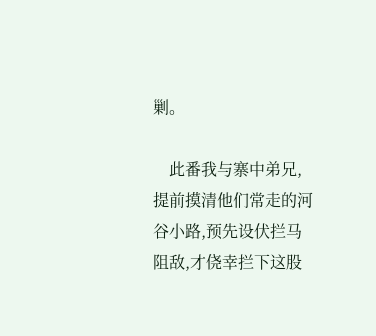剿。

    此番我与寨中弟兄,提前摸清他们常走的河谷小路,预先设伏拦马阻敌,才侥幸拦下这股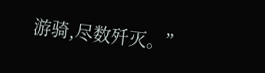游骑,尽数歼灭。”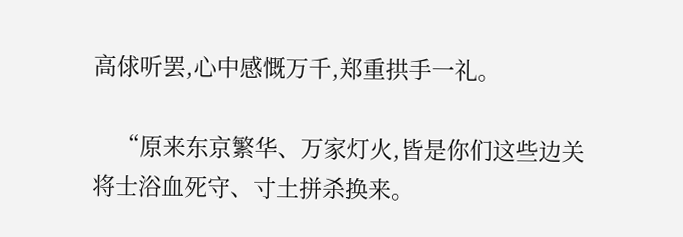高俅听罢,心中感慨万千,郑重拱手一礼。

    “原来东京繁华、万家灯火,皆是你们这些边关将士浴血死守、寸土拼杀换来。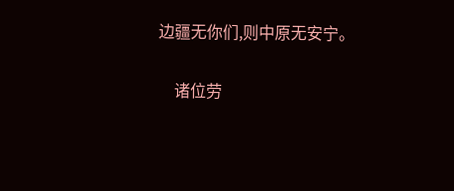边疆无你们,则中原无安宁。

    诸位劳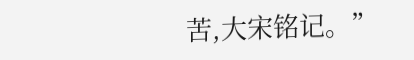苦,大宋铭记。”